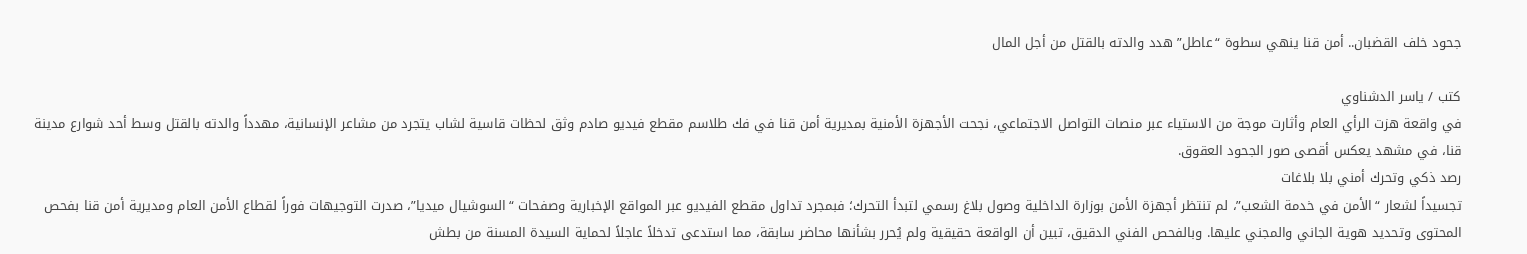جحود خلف القضبان.. أمن قنا ينهي سطوة “عاطل” هدد والدته بالقتل من أجل المال

كتب / ياسر الدشناوي
في واقعة هزت الرأي العام وأثارت موجة من الاستياء عبر منصات التواصل الاجتماعي، نجحت الأجهزة الأمنية بمديرية أمن قنا في فك طلاسم مقطع فيديو صادم وثق لحظات قاسية لشاب يتجرد من مشاعر الإنسانية، مهدداً والدته بالقتل وسط أحد شوارع مدينة قنا، في مشهد يعكس أقصى صور الجحود العقوق.
رصد ذكي وتحرك أمني بلا بلاغات
تجسيداً لشعار “الأمن في خدمة الشعب”، لم تنتظر أجهزة الأمن بوزارة الداخلية وصول بلاغ رسمي لتبدأ التحرك؛ فبمجرد تداول مقطع الفيديو عبر المواقع الإخبارية وصفحات “السوشيال ميديا”، صدرت التوجيهات فوراً لقطاع الأمن العام ومديرية أمن قنا بفحص المحتوى وتحديد هوية الجاني والمجني عليها. وبالفحص الفني الدقيق، تبين أن الواقعة حقيقية ولم يُحرر بشأنها محاضر سابقة، مما استدعى تدخلاً عاجلاً لحماية السيدة المسنة من بطش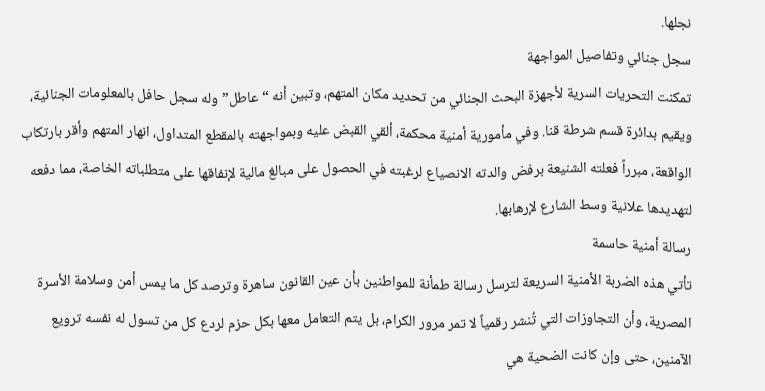نجلها.
سجل جنائي وتفاصيل المواجهة
تمكنت التحريات السرية لأجهزة البحث الجنائي من تحديد مكان المتهم، وتبين أنه “عاطل” وله سجل حافل بالمعلومات الجنائية، ويقيم بدائرة قسم شرطة قنا. وفي مأمورية أمنية محكمة، ألقي القبض عليه وبمواجهته بالمقطع المتداول، انهار المتهم وأقر بارتكاب الواقعة، مبرراً فعلته الشنيعة برفض والدته الانصياع لرغبته في الحصول على مبالغ مالية لإنفاقها على متطلباته الخاصة، مما دفعه لتهديدها علانية وسط الشارع لإرهابها.
رسالة أمنية حاسمة
تأتي هذه الضربة الأمنية السريعة لترسل رسالة طمأنة للمواطنين بأن عين القانون ساهرة وترصد كل ما يمس أمن وسلامة الأسرة المصرية، وأن التجاوزات التي تُنشر رقمياً لا تمر مرور الكرام، بل يتم التعامل معها بكل حزم لردع كل من تسول له نفسه ترويع الآمنين، حتى وإن كانت الضحية هي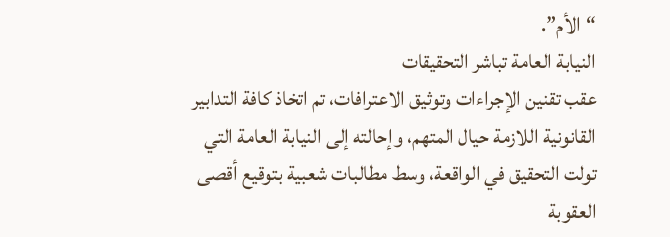“الأم”.
النيابة العامة تباشر التحقيقات
عقب تقنين الإجراءات وتوثيق الاعترافات، تم اتخاذ كافة التدابير القانونية اللازمة حيال المتهم، وإحالته إلى النيابة العامة التي تولت التحقيق في الواقعة، وسط مطالبات شعبية بتوقيع أقصى العقوبة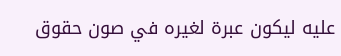عليه ليكون عبرة لغيره في صون حقوق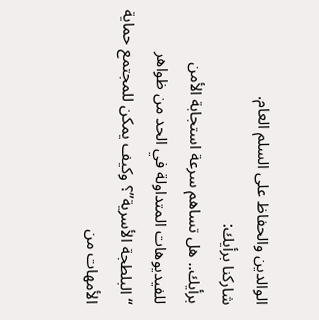الوالدين والحفاظ على السلم العام.
شاركنا برأيك:
برأيك.. هل تساهم سرعة استجابة الأمن للفيديوهات المتداولة في الحد من ظواهر “البلطجة الأسرية”؟ وكيف يمكن للمجتمع حماية الأمهات من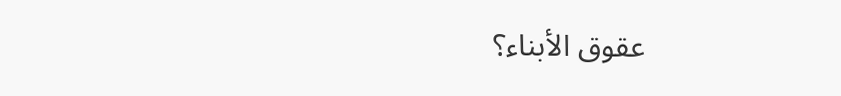عقوق الأبناء؟